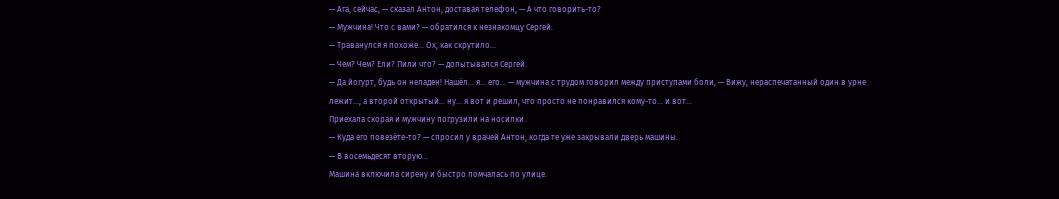— Ага, сейчас, — сказал Антон, доставая телефон, — А что говорить-то?
— Мужчина! Что с вами? — обратился к незнакомцу Сергей.
— Траванулся я похоже… Ох, как скрутило…
— Чем? Чем? Ели? Пили что? — допытывался Сергей.
— Да йогурт, будь он неладен! Нашёл… я… его… — мужчина с трудом говорил между приступами боли, — Вижу, нераспечатанный один в урне лежит…, а второй открытый… ну… я вот и решил, что просто не понравился кому-то… и вот…
Приехала скорая и мужчину погрузили на носилки.
— Куда его повезёте-то? — спросил у врачей Антон, когда те уже закрывали дверь машины.
— В восемьдесят вторую…
Машина включила сирену и быстро помчалась по улице.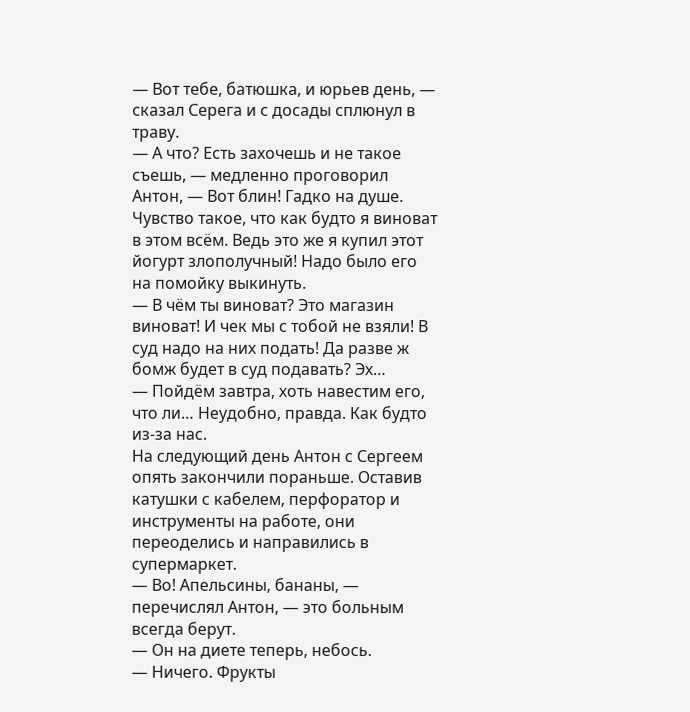— Вот тебе, батюшка, и юрьев день, — сказал Серега и с досады сплюнул в траву.
— А что? Есть захочешь и не такое съешь, — медленно проговорил Антон, — Вот блин! Гадко на душе. Чувство такое, что как будто я виноват в этом всём. Ведь это же я купил этот йогурт злополучный! Надо было его на помойку выкинуть.
— В чём ты виноват? Это магазин виноват! И чек мы с тобой не взяли! В суд надо на них подать! Да разве ж бомж будет в суд подавать? Эх…
— Пойдём завтра, хоть навестим его, что ли… Неудобно, правда. Как будто из-за нас.
На следующий день Антон с Сергеем опять закончили пораньше. Оставив катушки с кабелем, перфоратор и инструменты на работе, они переоделись и направились в супермаркет.
— Во! Апельсины, бананы, — перечислял Антон, — это больным всегда берут.
— Он на диете теперь, небось.
— Ничего. Фрукты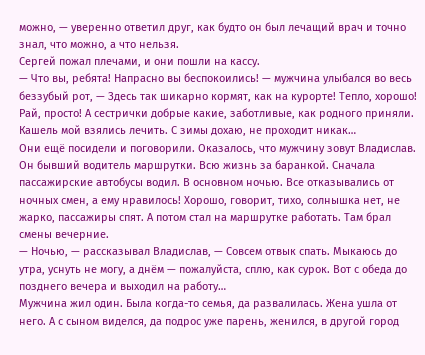можно, — уверенно ответил друг, как будто он был лечащий врач и точно знал, что можно, а что нельзя.
Сергей пожал плечами, и они пошли на кассу.
— Что вы, ребята! Напрасно вы беспокоились! — мужчина улыбался во весь беззубый рот, — Здесь так шикарно кормят, как на курорте! Тепло, хорошо! Рай, просто! А сестрички добрые какие, заботливые, как родного приняли. Кашель мой взялись лечить. С зимы дохаю, не проходит никак…
Они ещё посидели и поговорили. Оказалось, что мужчину зовут Владислав. Он бывший водитель маршрутки. Всю жизнь за баранкой. Сначала пассажирские автобусы водил. В основном ночью. Все отказывались от ночных смен, а ему нравилось! Хорошо, говорит, тихо, солнышка нет, не жарко, пассажиры спят. А потом стал на маршрутке работать. Там брал смены вечерние.
— Ночью, — рассказывал Владислав, — Совсем отвык спать. Мыкаюсь до утра, уснуть не могу, а днём — пожалуйста, сплю, как сурок. Вот с обеда до позднего вечера и выходил на работу…
Мужчина жил один. Была когда-то семья, да развалилась. Жена ушла от него. А с сыном виделся, да подрос уже парень, женился, в другой город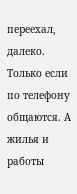переехал, далеко. Только если по телефону общаются. А жилья и работы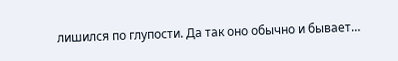лишился по глупости. Да так оно обычно и бывает…